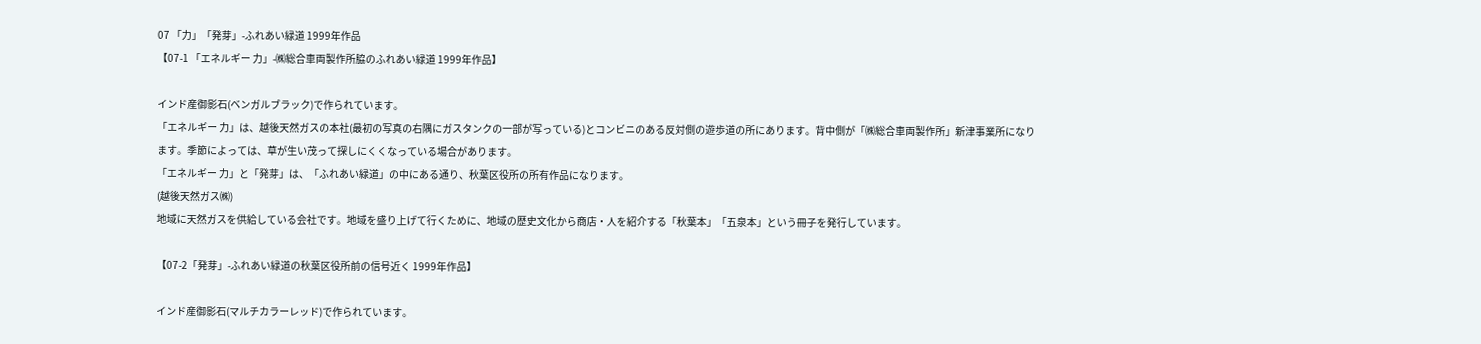07 「力」「発芽」-ふれあい緑道 1999年作品
【07-1 「エネルギー 力」-㈱総合車両製作所脇のふれあい緑道 1999年作品】

インド産御影石(ベンガルブラック)で作られています。
「エネルギー 力」は、越後天然ガスの本社(最初の写真の右隅にガスタンクの一部が写っている)とコンビニのある反対側の遊歩道の所にあります。背中側が「㈱総合車両製作所」新津事業所になります。季節によっては、草が生い茂って探しにくくなっている場合があります。
「エネルギー 力」と「発芽」は、「ふれあい緑道」の中にある通り、秋葉区役所の所有作品になります。
(越後天然ガス㈱)
地域に天然ガスを供給している会社です。地域を盛り上げて行くために、地域の歴史文化から商店・人を紹介する「秋葉本」「五泉本」という冊子を発行しています。

【07-2「発芽」-ふれあい緑道の秋葉区役所前の信号近く 1999年作品】

インド産御影石(マルチカラーレッド)で作られています。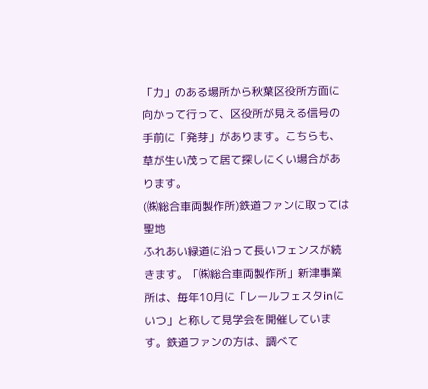「力」のある場所から秋葉区役所方面に向かって行って、区役所が見える信号の手前に「発芽」があります。こちらも、草が生い茂って居て探しにくい場合があります。
(㈱総合車両製作所)鉄道ファンに取っては聖地
ふれあい緑道に沿って長いフェンスが続きます。「㈱総合車両製作所」新津事業所は、毎年10月に「レールフェスタinにいつ」と称して見学会を開催しています。鉄道ファンの方は、調べて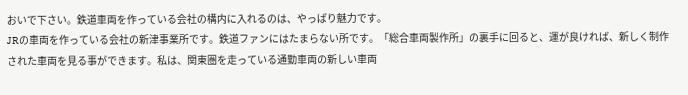おいで下さい。鉄道車両を作っている会社の構内に入れるのは、やっぱり魅力です。
JRの車両を作っている会社の新津事業所です。鉄道ファンにはたまらない所です。「総合車両製作所」の裏手に回ると、運が良ければ、新しく制作された車両を見る事ができます。私は、関東圏を走っている通勤車両の新しい車両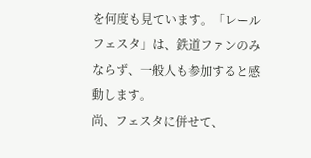を何度も見ています。「レールフェスタ」は、鉄道ファンのみならず、一般人も参加すると感動します。
尚、フェスタに併せて、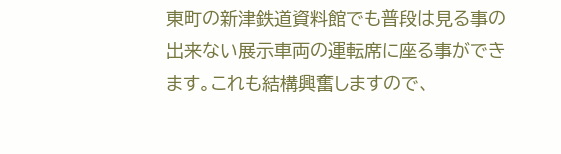東町の新津鉄道資料館でも普段は見る事の出来ない展示車両の運転席に座る事ができます。これも結構興奮しますので、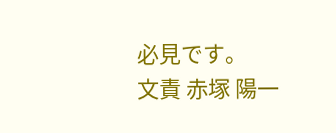必見です。
文責 赤塚 陽一